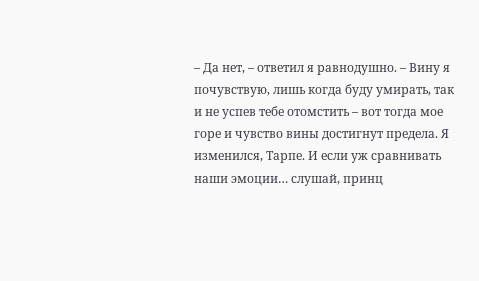– Да нет, – ответил я равнодушно. – Вину я почувствую, лишь когда буду умирать, так и не успев тебе отомстить – вот тогда мое горе и чувство вины достигнут предела. Я изменился, Тарпе. И если уж сравнивать наши эмоции… слушай, принц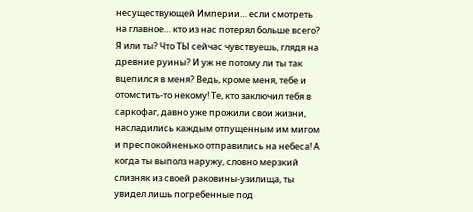несуществующей Империи… если смотреть на главное… кто из нас потерял больше всего? Я или ты? Что ТЫ сейчас чувствуешь, глядя на древние руины? И уж не потому ли ты так вцепился в меня? Ведь, кроме меня, тебе и отомстить-то некому! Те, кто заключил тебя в саркофаг, давно уже прожили свои жизни, насладились каждым отпущенным им мигом и преспокойненько отправились на небеса! А когда ты выполз наружу, словно мерзкий слизняк из своей раковины-узилища, ты увидел лишь погребенные под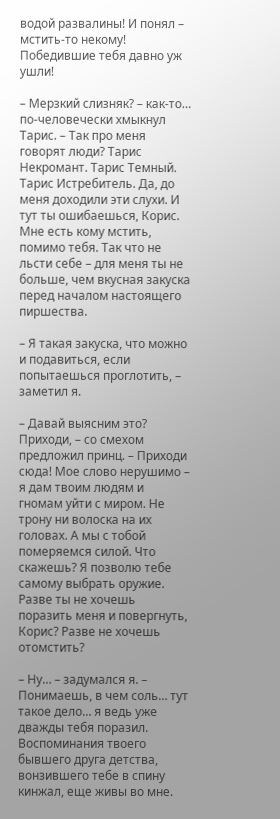водой развалины! И понял – мстить-то некому! Победившие тебя давно уж ушли!

– Мерзкий слизняк? – как-то… по-человечески хмыкнул Тарис. – Так про меня говорят люди? Тарис Некромант. Тарис Темный. Тарис Истребитель. Да, до меня доходили эти слухи. И тут ты ошибаешься, Корис. Мне есть кому мстить, помимо тебя. Так что не льсти себе – для меня ты не больше, чем вкусная закуска перед началом настоящего пиршества.

– Я такая закуска, что можно и подавиться, если попытаешься проглотить, – заметил я.

– Давай выясним это? Приходи, – со смехом предложил принц. – Приходи сюда! Мое слово нерушимо – я дам твоим людям и гномам уйти с миром. Не трону ни волоска на их головах. А мы с тобой померяемся силой. Что скажешь? Я позволю тебе самому выбрать оружие. Разве ты не хочешь поразить меня и повергнуть, Корис? Разве не хочешь отомстить?

– Ну… – задумался я. – Понимаешь, в чем соль… тут такое дело… я ведь уже дважды тебя поразил. Воспоминания твоего бывшего друга детства, вонзившего тебе в спину кинжал, еще живы во мне.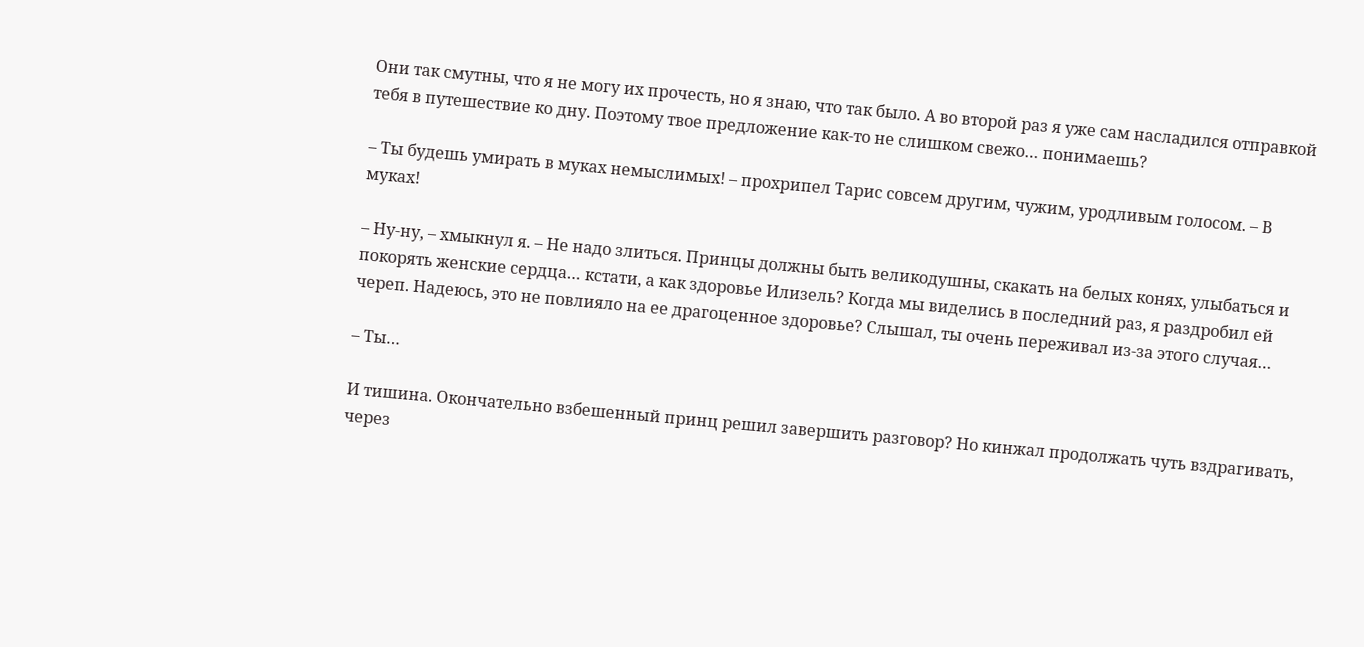Они так смутны, что я не могу их прочесть, но я знаю, что так было. А во второй раз я уже сам насладился отправкой тебя в путешествие ко дну. Поэтому твое предложение как-то не слишком свежо… понимаешь?

– Ты будешь умирать в муках немыслимых! – прохрипел Тарис совсем другим, чужим, уродливым голосом. – В муках!

– Ну-ну, – хмыкнул я. – Не надо злиться. Принцы должны быть великодушны, скакать на белых конях, улыбаться и покорять женские сердца… кстати, а как здоровье Илизель? Когда мы виделись в последний раз, я раздробил ей череп. Надеюсь, это не повлияло на ее драгоценное здоровье? Слышал, ты очень переживал из-за этого случая…

– Ты…

И тишина. Окончательно взбешенный принц решил завершить разговор? Но кинжал продолжать чуть вздрагивать, через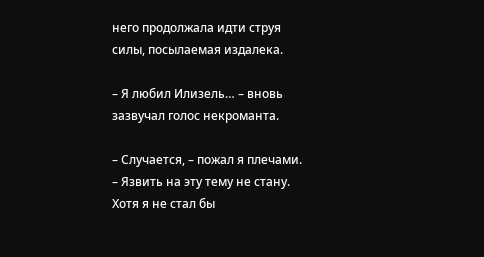него продолжала идти струя силы, посылаемая издалека.

– Я любил Илизель… – вновь зазвучал голос некроманта.

– Случается, – пожал я плечами. – Язвить на эту тему не стану. Хотя я не стал бы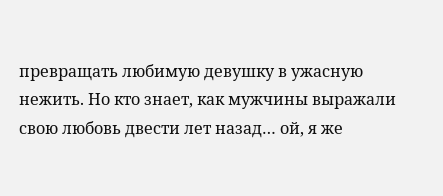превращать любимую девушку в ужасную нежить. Но кто знает, как мужчины выражали свою любовь двести лет назад… ой, я же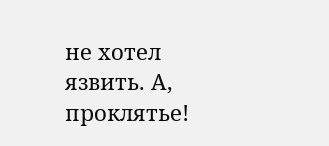не хотел язвить. А, проклятье!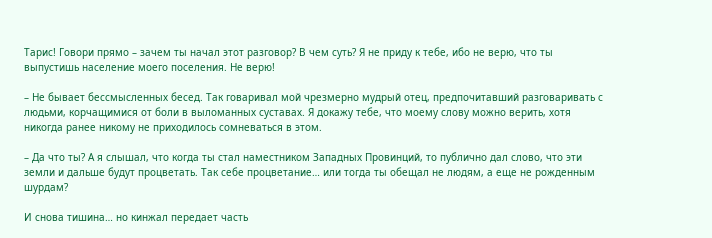Тарис! Говори прямо – зачем ты начал этот разговор? В чем суть? Я не приду к тебе, ибо не верю, что ты выпустишь население моего поселения. Не верю!

– Не бывает бессмысленных бесед. Так говаривал мой чрезмерно мудрый отец, предпочитавший разговаривать с людьми, корчащимися от боли в выломанных суставах. Я докажу тебе, что моему слову можно верить, хотя никогда ранее никому не приходилось сомневаться в этом.

– Да что ты? А я слышал, что когда ты стал наместником Западных Провинций, то публично дал слово, что эти земли и дальше будут процветать. Так себе процветание… или тогда ты обещал не людям, а еще не рожденным шурдам?

И снова тишина… но кинжал передает часть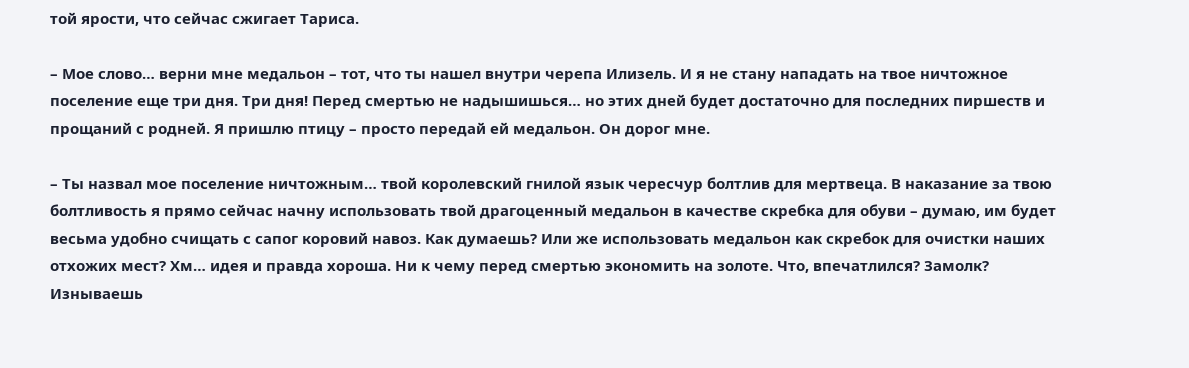той ярости, что сейчас сжигает Тариса.

– Мое слово… верни мне медальон – тот, что ты нашел внутри черепа Илизель. И я не стану нападать на твое ничтожное поселение еще три дня. Три дня! Перед смертью не надышишься… но этих дней будет достаточно для последних пиршеств и прощаний с родней. Я пришлю птицу – просто передай ей медальон. Он дорог мне.

– Ты назвал мое поселение ничтожным… твой королевский гнилой язык чересчур болтлив для мертвеца. В наказание за твою болтливость я прямо сейчас начну использовать твой драгоценный медальон в качестве скребка для обуви – думаю, им будет весьма удобно счищать с сапог коровий навоз. Как думаешь? Или же использовать медальон как скребок для очистки наших отхожих мест? Хм… идея и правда хороша. Ни к чему перед смертью экономить на золоте. Что, впечатлился? Замолк? Изнываешь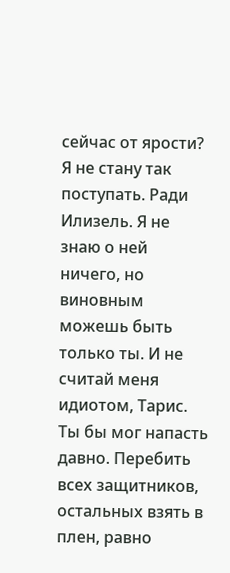сейчас от ярости? Я не стану так поступать. Ради Илизель. Я не знаю о ней ничего, но виновным можешь быть только ты. И не считай меня идиотом, Тарис. Ты бы мог напасть давно. Перебить всех защитников, остальных взять в плен, равно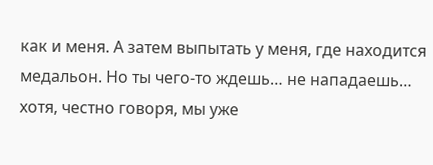как и меня. А затем выпытать у меня, где находится медальон. Но ты чего-то ждешь… не нападаешь… хотя, честно говоря, мы уже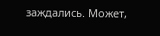заждались. Может,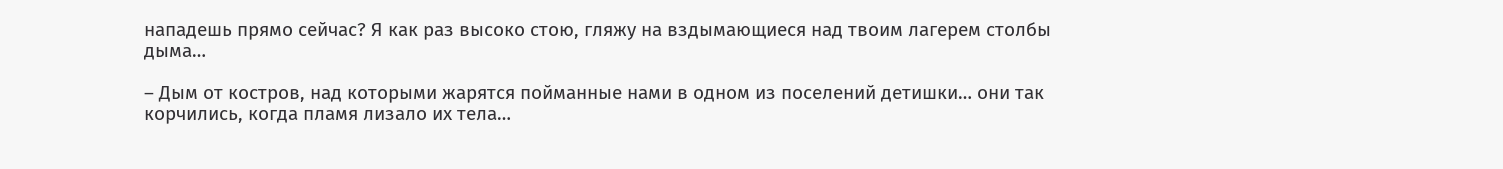нападешь прямо сейчас? Я как раз высоко стою, гляжу на вздымающиеся над твоим лагерем столбы дыма…

– Дым от костров, над которыми жарятся пойманные нами в одном из поселений детишки… они так корчились, когда пламя лизало их тела…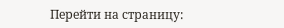Перейти на страницу: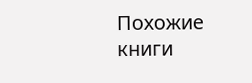Похожие книги